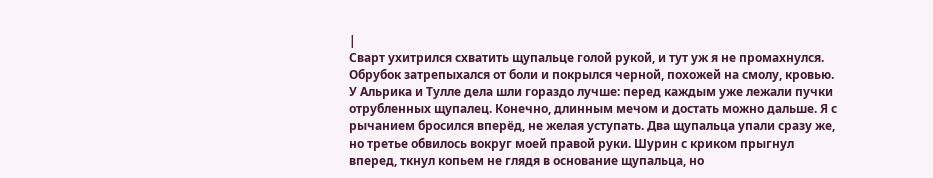|
Сварт ухитрился схватить щупальце голой рукой, и тут уж я не промахнулся. Обрубок затрепыхался от боли и покрылся черной, похожей на смолу, кровью.
У Альрика и Тулле дела шли гораздо лучше: перед каждым уже лежали пучки отрубленных щупалец. Конечно, длинным мечом и достать можно дальше. Я с рычанием бросился вперёд, не желая уступать. Два щупальца упали сразу же, но третье обвилось вокруг моей правой руки. Шурин с криком прыгнул вперед, ткнул копьем не глядя в основание щупальца, но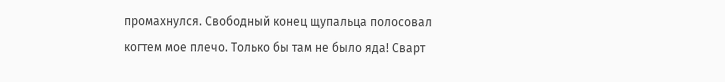промахнулся. Свободный конец щупальца полосовал когтем мое плечо. Только бы там не было яда! Сварт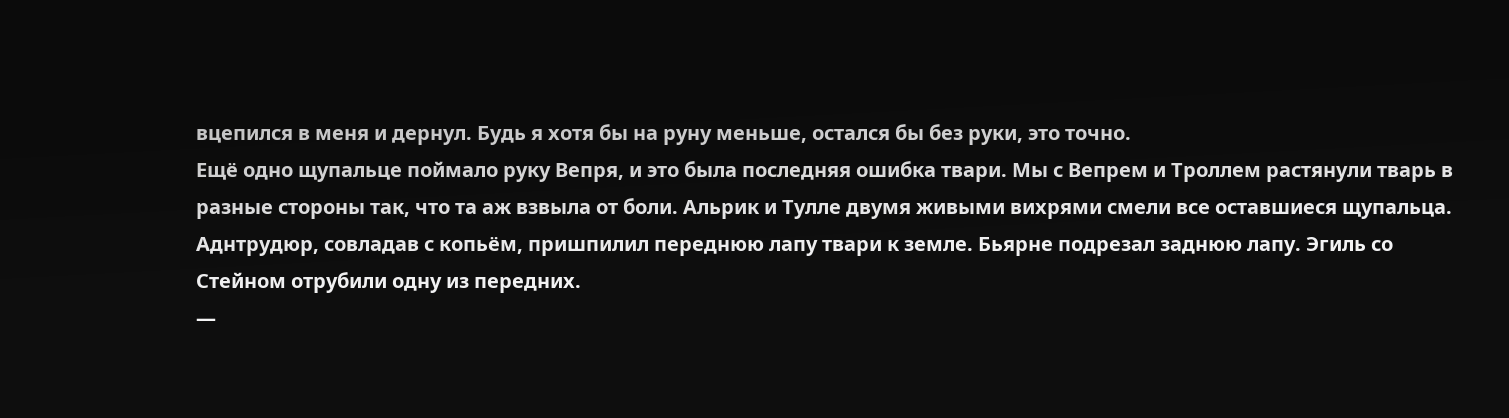вцепился в меня и дернул. Будь я хотя бы на руну меньше, остался бы без руки, это точно.
Ещё одно щупальце поймало руку Вепря, и это была последняя ошибка твари. Мы с Вепрем и Троллем растянули тварь в разные стороны так, что та аж взвыла от боли. Альрик и Тулле двумя живыми вихрями смели все оставшиеся щупальца. Аднтрудюр, совладав с копьём, пришпилил переднюю лапу твари к земле. Бьярне подрезал заднюю лапу. Эгиль со Стейном отрубили одну из передних.
—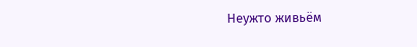Неужто живьём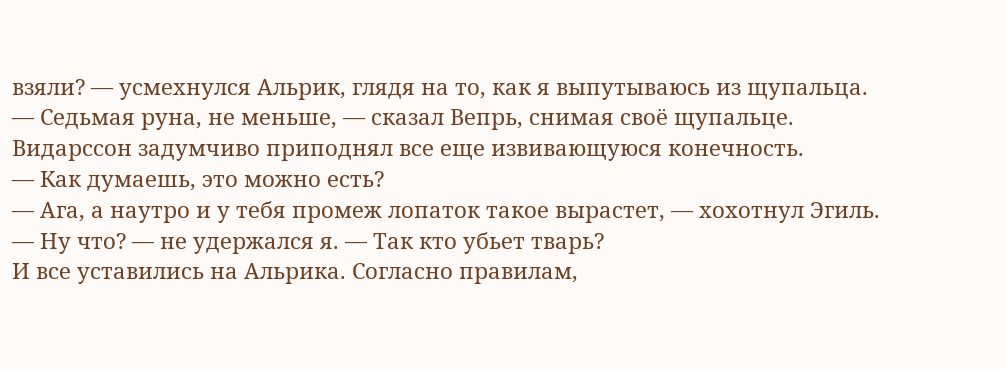взяли? — усмехнулся Альрик, глядя на то, как я выпутываюсь из щупальца.
— Седьмая руна, не меньше, — сказал Вепрь, снимая своё щупальце.
Видарссон задумчиво приподнял все еще извивающуюся конечность.
— Как думаешь, это можно есть?
— Ага, а наутро и у тебя промеж лопаток такое вырастет, — хохотнул Эгиль.
— Ну что? — не удержался я. — Так кто убьет тварь?
И все уставились на Альрика. Согласно правилам,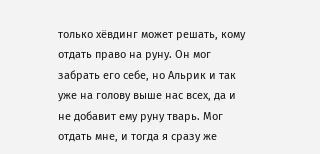только хёвдинг может решать, кому отдать право на руну. Он мог забрать его себе, но Альрик и так уже на голову выше нас всех, да и не добавит ему руну тварь. Мог отдать мне, и тогда я сразу же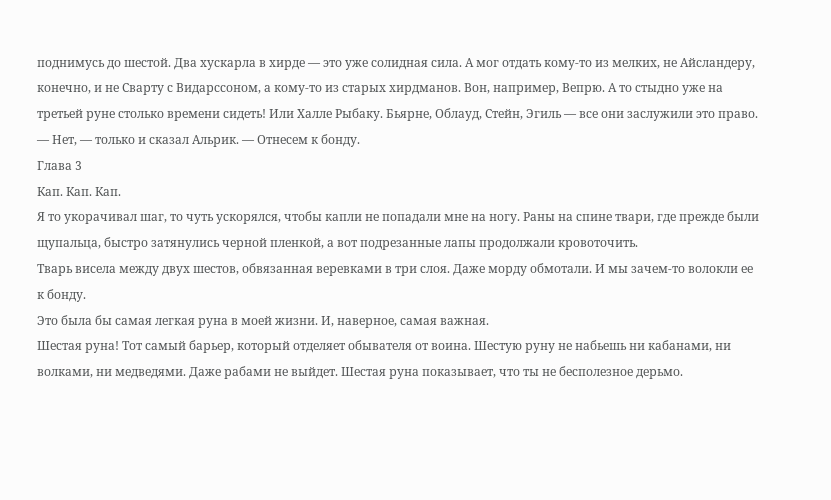поднимусь до шестой. Два хускарла в хирде — это уже солидная сила. А мог отдать кому-то из мелких, не Айсландеру, конечно, и не Сварту с Видарссоном, а кому-то из старых хирдманов. Вон, например, Вепрю. А то стыдно уже на третьей руне столько времени сидеть! Или Халле Рыбаку. Бьярне, Облауд, Стейн, Эгиль — все они заслужили это право.
— Нет, — только и сказал Альрик. — Отнесем к бонду.
Глава 3
Кап. Кап. Кап.
Я то укорачивал шаг, то чуть ускорялся, чтобы капли не попадали мне на ногу. Раны на спине твари, где прежде были щупальца, быстро затянулись черной пленкой, а вот подрезанные лапы продолжали кровоточить.
Тварь висела между двух шестов, обвязанная веревками в три слоя. Даже морду обмотали. И мы зачем-то волокли ее к бонду.
Это была бы самая легкая руна в моей жизни. И, наверное, самая важная.
Шестая руна! Тот самый барьер, который отделяет обывателя от воина. Шестую руну не набьешь ни кабанами, ни волками, ни медведями. Даже рабами не выйдет. Шестая руна показывает, что ты не бесполезное дерьмо.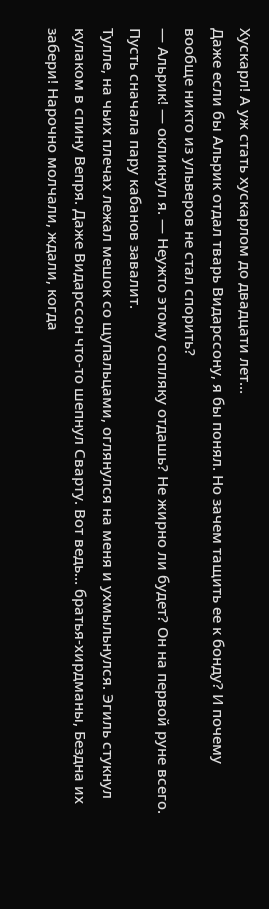Хускарл! А уж стать хускарлом до двадцати лет…
Даже если бы Альрик отдал тварь Видарссону, я бы понял. Но зачем тащить ее к бонду? И почему вообще никто из ульверов не стал спорить?
— Альрик! — окликнул я. — Неужто этому сопляку отдашь? Не жирно ли будет? Он на первой руне всего. Пусть сначала пару кабанов завалит.
Тулле, на чьих плечах лежал мешок со щупальцами, оглянулся на меня и ухмыльнулся. Эгиль стукнул кулаком в спину Вепря. Даже Видарссон что-то шепнул Сварту. Вот ведь… братья-хирдманы, Бездна их забери! Нарочно молчали, ждали, когда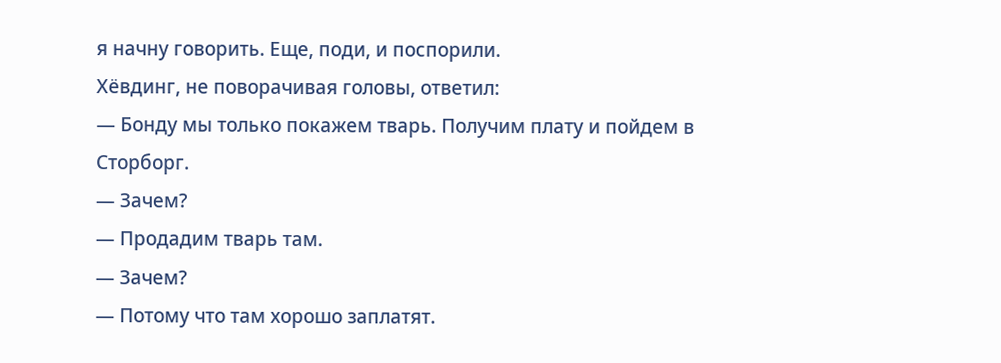я начну говорить. Еще, поди, и поспорили.
Хёвдинг, не поворачивая головы, ответил:
— Бонду мы только покажем тварь. Получим плату и пойдем в Сторборг.
— Зачем?
— Продадим тварь там.
— Зачем?
— Потому что там хорошо заплатят.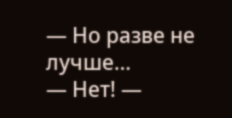— Но разве не лучше…
— Нет! —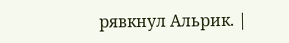рявкнул Альрик. |